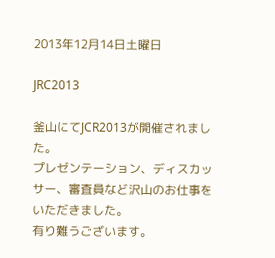2013年12月14日土曜日

JRC2013

釜山にてJCR2013が開催されました。
プレゼンテーション、ディスカッサー、審査員など沢山のお仕事をいただきました。
有り難うございます。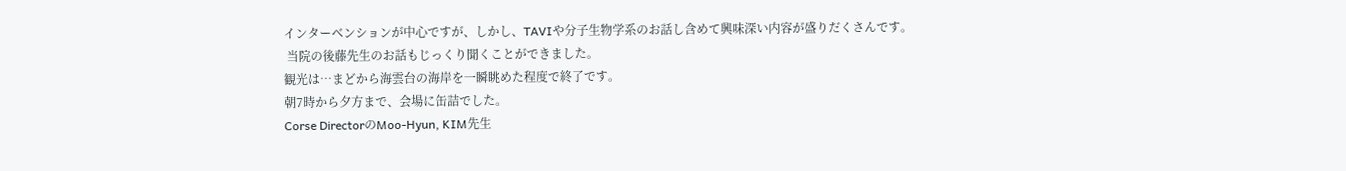インターベンションが中心ですが、しかし、TAVIや分子生物学系のお話し含めて興味深い内容が盛りだくさんです。
 当院の後藤先生のお話もじっくり聞くことができました。
観光は…まどから海雲台の海岸を一瞬眺めた程度で終了です。
朝7時から夕方まで、会場に缶詰でした。
Corse DirectorのMoo-Hyun, KIM先生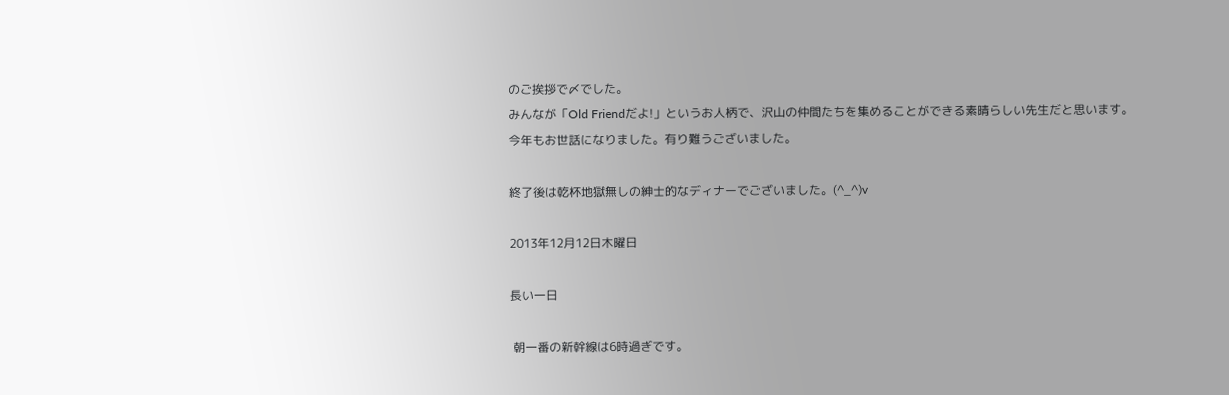のご挨拶で〆でした。
みんなが「Old Friendだよ!」というお人柄で、沢山の仲間たちを集めることができる素晴らしい先生だと思います。
今年もお世話になりました。有り難うございました。

終了後は乾杯地獄無しの紳士的なディナーでございました。(^_^)v

2013年12月12日木曜日

長い一日

 朝一番の新幹線は6時過ぎです。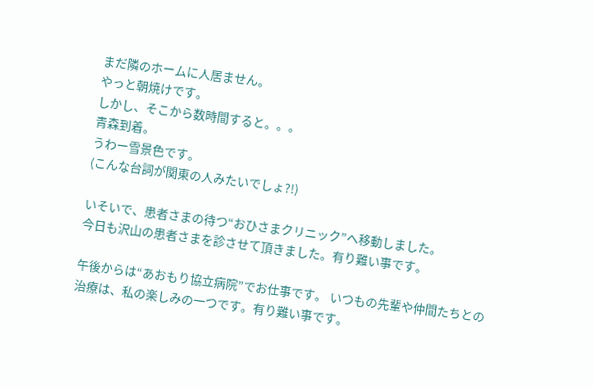まだ隣のホームに人居ません。
やっと朝焼けです。
しかし、そこから数時間すると。。。
青森到着。
うわー雪景色です。
(こんな台詞が関東の人みたいでしょ?!)

いそいで、患者さまの待つ“おひさまクリニック”へ移動しました。
今日も沢山の患者さまを診させて頂きました。有り難い事です。

午後からは“あおもり協立病院”でお仕事です。 いつもの先輩や仲間たちとの治療は、私の楽しみの一つです。有り難い事です。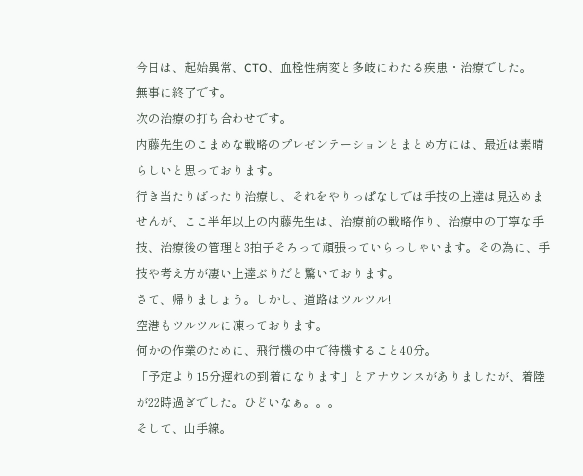今日は、起始異常、CTO、血栓性病変と多岐にわたる疾患・治療でした。
無事に終了です。
次の治療の打ち合わせです。
内藤先生のこまめな戦略のプレゼンテーションとまとめ方には、最近は素晴らしいと思っております。
行き当たりばったり治療し、それをやりっぱなしでは手技の上達は見込めませんが、ここ半年以上の内藤先生は、治療前の戦略作り、治療中の丁寧な手技、治療後の管理と3拍子そろって頑張っていらっしゃいます。その為に、手技や考え方が凄い上達ぶりだと驚いております。
さて、帰りましょう。しかし、道路はツルツル!
空港もツルツルに凍っております。
何かの作業のために、飛行機の中で待機すること40分。
「予定より15分遅れの到着になります」とアナウンスがありましたが、着陸が22時過ぎでした。ひどいなぁ。。。
そして、山手線。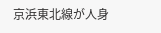京浜東北線が人身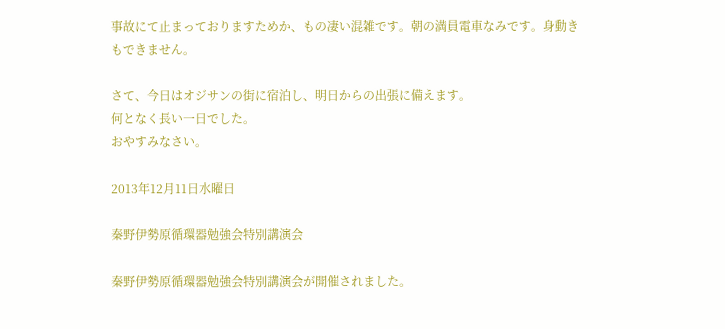事故にて止まっておりますためか、もの凄い混雑です。朝の満員電車なみです。身動きもできません。

さて、今日はオジサンの街に宿泊し、明日からの出張に備えます。
何となく長い一日でした。
おやすみなさい。

2013年12月11日水曜日

秦野伊勢原循環器勉強会特別講演会

秦野伊勢原循環器勉強会特別講演会が開催されました。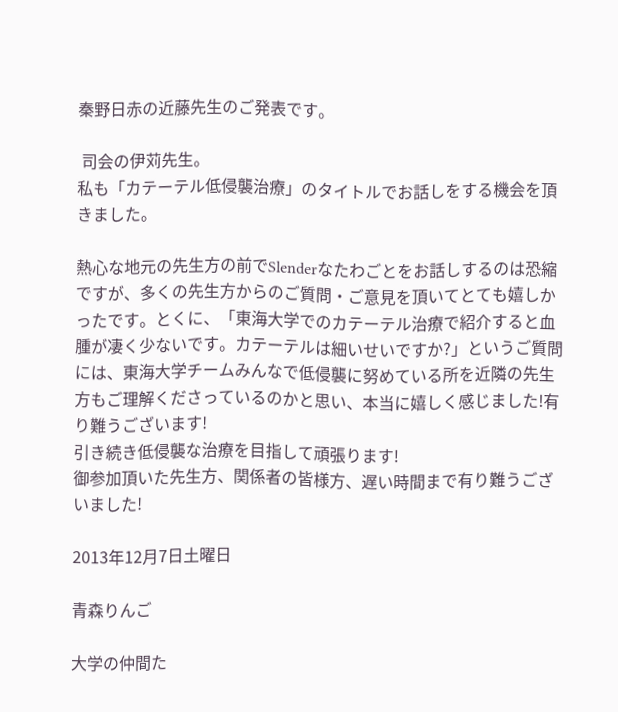秦野日赤の近藤先生のご発表です。

 司会の伊苅先生。
私も「カテーテル低侵襲治療」のタイトルでお話しをする機会を頂きました。

熱心な地元の先生方の前でSlenderなたわごとをお話しするのは恐縮ですが、多くの先生方からのご質問・ご意見を頂いてとても嬉しかったです。とくに、「東海大学でのカテーテル治療で紹介すると血腫が凄く少ないです。カテーテルは細いせいですか?」というご質問には、東海大学チームみんなで低侵襲に努めている所を近隣の先生方もご理解くださっているのかと思い、本当に嬉しく感じました!有り難うございます!
引き続き低侵襲な治療を目指して頑張ります!
御参加頂いた先生方、関係者の皆様方、遅い時間まで有り難うございました!

2013年12月7日土曜日

青森りんご

大学の仲間た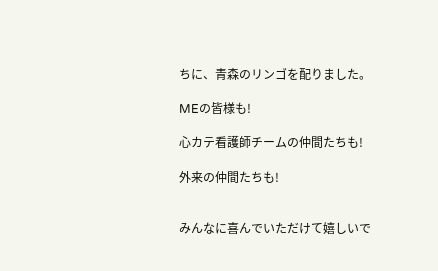ちに、青森のリンゴを配りました。

MEの皆様も!

心カテ看護師チームの仲間たちも!

外来の仲間たちも!


みんなに喜んでいただけて嬉しいで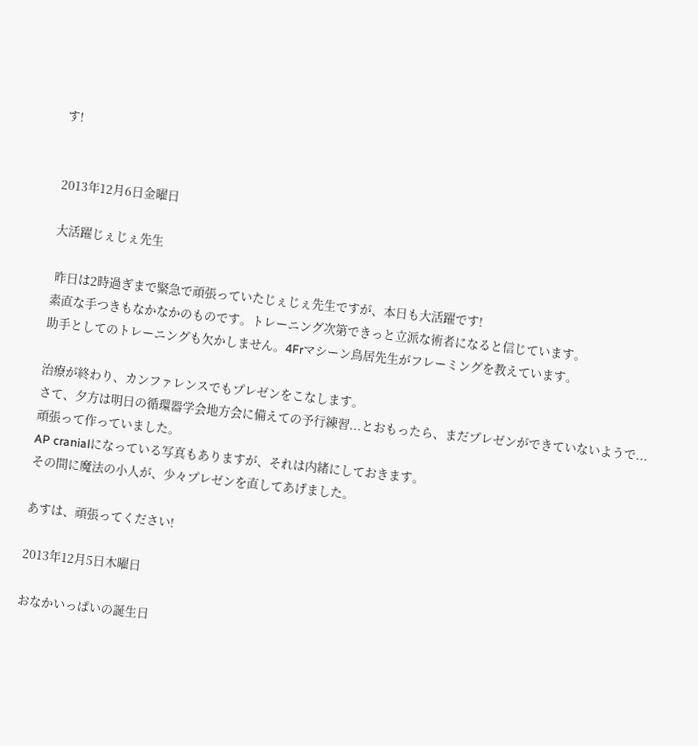す!


2013年12月6日金曜日

大活躍じぇじぇ先生

 昨日は2時過ぎまで緊急で頑張っていたじぇじぇ先生ですが、本日も大活躍です!
素直な手つきもなかなかのものです。トレーニング次第できっと立派な術者になると信じています。
助手としてのトレーニングも欠かしません。4Frマシーン鳥居先生がフレーミングを教えています。

治療が終わり、カンファレンスでもプレゼンをこなします。
さて、夕方は明日の循環器学会地方会に備えての予行練習...とおもったら、まだプレゼンができていないようで...頑張って作っていました。
AP cranialになっている写真もありますが、それは内緒にしておきます。
その間に魔法の小人が、少々プレゼンを直してあげました。

あすは、頑張ってください!

2013年12月5日木曜日

おなかいっぱいの誕生日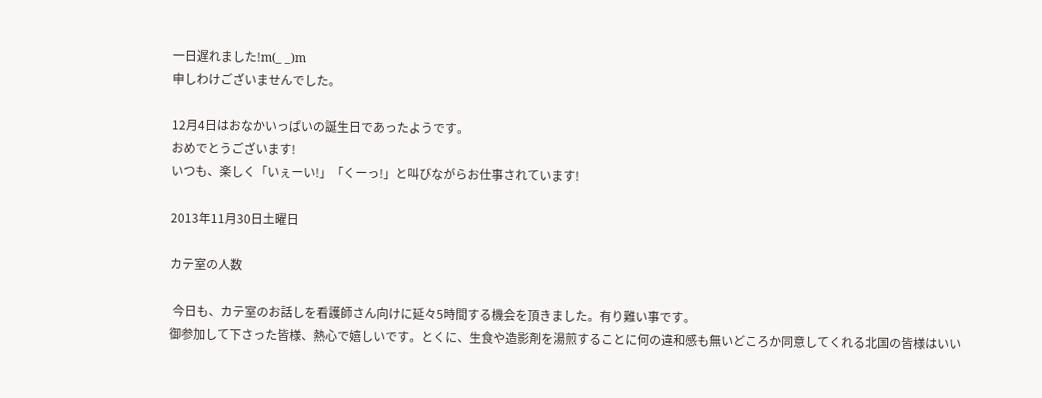一日遅れました!m(_ _)m
申しわけございませんでした。

12月4日はおなかいっぱいの誕生日であったようです。
おめでとうございます!
いつも、楽しく「いぇーい!」「くーっ!」と叫びながらお仕事されています!

2013年11月30日土曜日

カテ室の人数

 今日も、カテ室のお話しを看護師さん向けに延々5時間する機会を頂きました。有り難い事です。
御参加して下さった皆様、熱心で嬉しいです。とくに、生食や造影剤を湯煎することに何の違和感も無いどころか同意してくれる北国の皆様はいい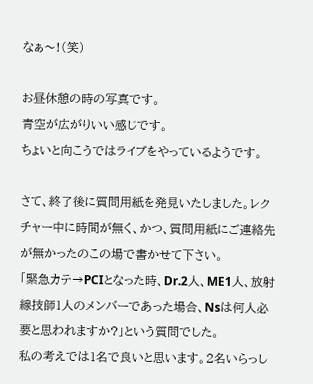なぁ〜!(笑)

お昼休憩の時の写真です。
青空が広がりいい感じです。
ちょいと向こうではライブをやっているようです。

さて、終了後に質問用紙を発見いたしました。レクチャー中に時間が無く、かつ、質問用紙にご連絡先が無かったのこの場で書かせて下さい。
「緊急カテ→PCIとなった時、Dr.2人、ME1人、放射線技師1人のメンバーであった場合、Nsは何人必要と思われますか?」という質問でした。
私の考えでは1名で良いと思います。2名いらっし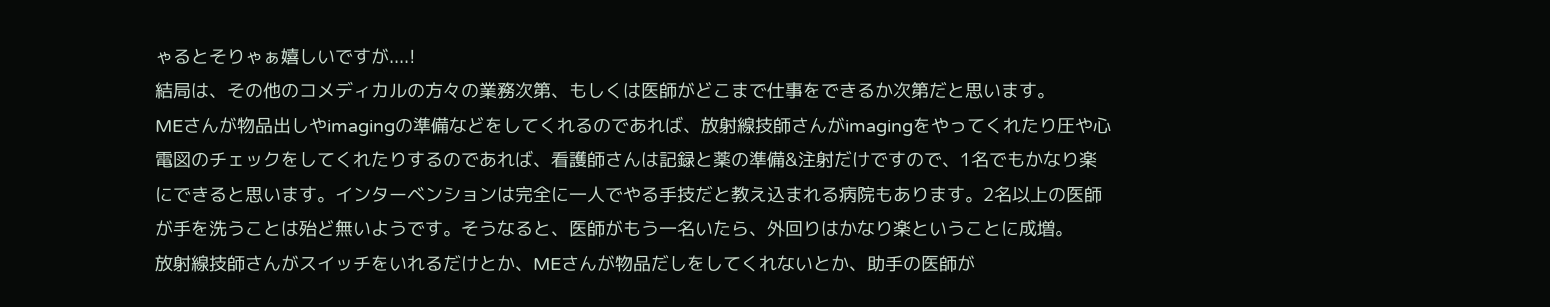ゃるとそりゃぁ嬉しいですが....!
結局は、その他のコメディカルの方々の業務次第、もしくは医師がどこまで仕事をできるか次第だと思います。
MEさんが物品出しやimagingの準備などをしてくれるのであれば、放射線技師さんがimagingをやってくれたり圧や心電図のチェックをしてくれたりするのであれば、看護師さんは記録と薬の準備&注射だけですので、1名でもかなり楽にできると思います。インターベンションは完全に一人でやる手技だと教え込まれる病院もあります。2名以上の医師が手を洗うことは殆ど無いようです。そうなると、医師がもう一名いたら、外回りはかなり楽ということに成増。
放射線技師さんがスイッチをいれるだけとか、MEさんが物品だしをしてくれないとか、助手の医師が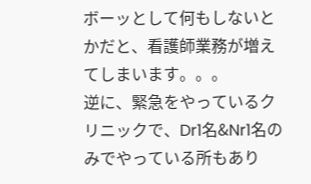ボーッとして何もしないとかだと、看護師業務が増えてしまいます。。。
逆に、緊急をやっているクリニックで、Dr1名&Nr1名のみでやっている所もあり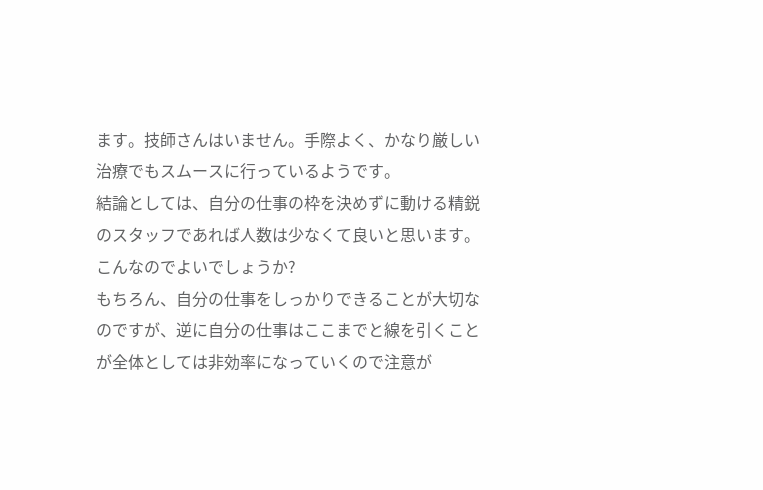ます。技師さんはいません。手際よく、かなり厳しい治療でもスムースに行っているようです。
結論としては、自分の仕事の枠を決めずに動ける精鋭のスタッフであれば人数は少なくて良いと思います。
こんなのでよいでしょうか?
もちろん、自分の仕事をしっかりできることが大切なのですが、逆に自分の仕事はここまでと線を引くことが全体としては非効率になっていくので注意が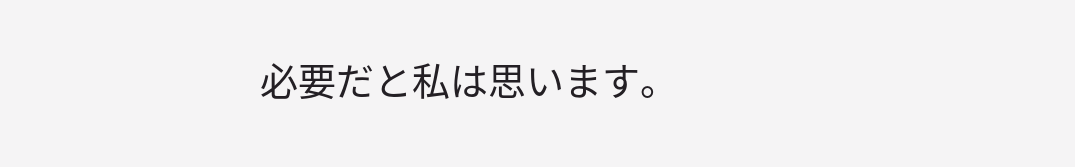必要だと私は思います。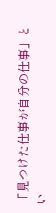「見つけた仕事が自分の仕事」とい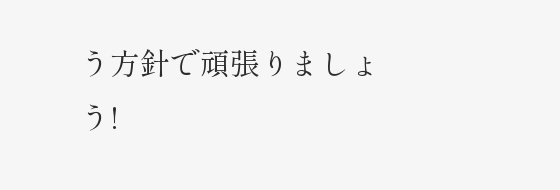う方針で頑張りましょう!